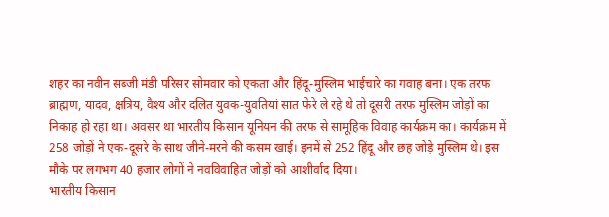शहर का नवीन सब्जी मंडी परिसर सोमवार को एकता और हिंदू-मुस्लिम भाईचारे का गवाह बना। एक तरफ ब्राह्मण, यादव, क्षत्रिय, वैश्य और दलित युवक-युवतियां सात फेरे ले रहे थे तो दूसरी तरफ मुस्लिम जोड़ों का निकाह हो रहा था। अवसर था भारतीय किसान यूनियन की तरफ से सामूहिक विवाह कार्यक्रम का। कार्यक्रम में 258 जोड़ों ने एक-दूसरे के साथ जीने-मरने की कसम खाई। इनमें से 252 हिंदू और छह जोड़े मुस्लिम थे। इस मौके पर लगभग 40 हजार लोगों ने नवविवाहित जोड़ों को आशीर्वाद दिया।
भारतीय किसान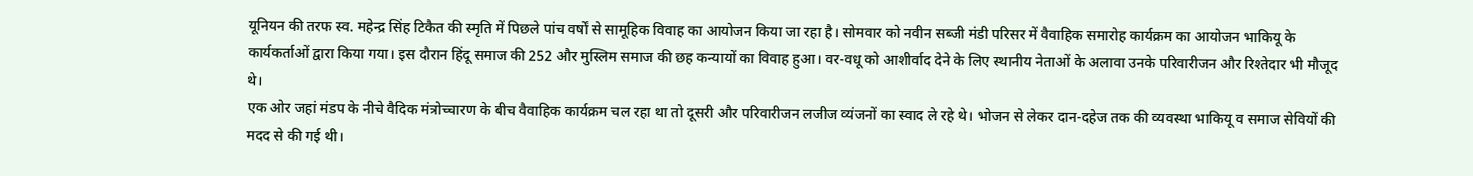यूनियन की तरफ स्व. महेन्द्र सिंह टिकैत की स्मृति में पिछले पांच वर्षों से सामूहिक विवाह का आयोजन किया जा रहा है। सोमवार को नवीन सब्जी मंडी परिसर में वैवाहिक समारोह कार्यक्रम का आयोजन भाकियू के कार्यकर्ताओं द्वारा किया गया। इस दौरान हिंदू समाज की 252 और मुस्लिम समाज की छह कन्यायों का विवाह हुआ। वर-वधू को आशीर्वाद देने के लिए स्थानीय नेताओं के अलावा उनके परिवारीजन और रिश्तेदार भी मौजूद थे।
एक ओर जहां मंडप के नीचे वैदिक मंत्रोच्चारण के बीच वैवाहिक कार्यक्रम चल रहा था तो दूसरी और परिवारीजन लजीज व्यंजनों का स्वाद ले रहे थे। भोजन से लेकर दान-दहेज तक की व्यवस्था भाकियू व समाज सेवियों की मदद से की गई थी।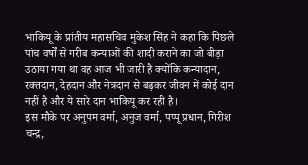भाकियू के प्रांतीय महासचिव मुकेश सिंह ने कहा कि पिछले पांच वर्षों से गरीब कन्याओं की शादी कराने का जो बीड़ा उठाया गया था वह आज भी जारी है क्योंकि कन्यादान, रक्तदान, देहदान और नेत्रदान से बढ़कर जीवन में कोई दान नहीं है और ये सारे दान भाकियू कर रही है।
इस मौके पर अनुपम वर्मा, अनुज वर्मा, पप्पू प्रधान, गिरीश चन्द्र,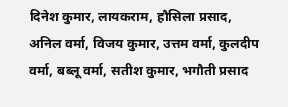दिनेश कुमार, लायकराम, हौसिला प्रसाद, अनिल वर्मा, विजय कुमार, उत्तम वर्मा, कुलदीप वर्मा, बब्लू वर्मा, सतीश कुमार, भगौती प्रसाद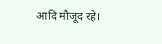आदि मौजूद रहे।